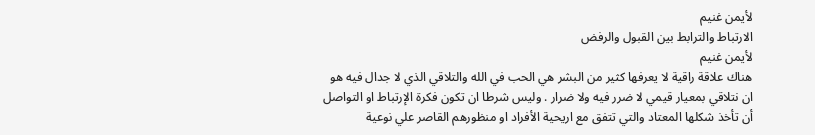لأيمن غنيم
الارتباط والترابط بين القبول والرفض
لأيمن غنيم
هناك علاقة راقية لا يعرفها كثير من البشر هي الحب في الله والتلاقي الذي لا جدال فيه هو ان نتلاقي بمعيار قيمي لا ضرر فيه ولا ضرار . وليس شرطا ان تكون فكرة الإرتباط او التواصل أن تأخذ شكلها المعتاد والتي تتفق مع اريحية الأفراد او منظورهم القاصر علي نوعية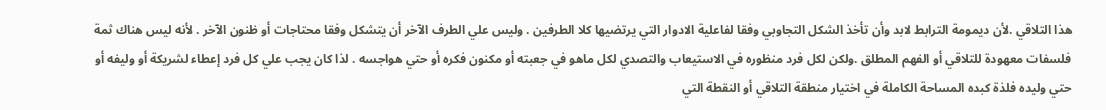هذا التلاقي .لأن ديمومة الترابط لابد وأن تأخذ الشكل التجاوبي وفقا لفاعلية الادوار التي يرتضيها كلا الطرفين . وليس علي الطرف الآخر أن يتشكل وفقا محتاجات أو ظنون الآخر . لأنه ليس هناك ثمة فلسفات معهودة للتلاقي أو الفهم المطلق .ولكن لكل فرد منظوره في الاستيعاب والتصدي لكل ماهو في جعبته أو مكنون فكره أو حتي هواجسه . لذا كان يجب علي كل فرد إعطاء لشريكة أو وليفه أو حتي وليده فلذة كبده المساحة الكاملة في اختيار منطقة التلاقي أو النقطة التي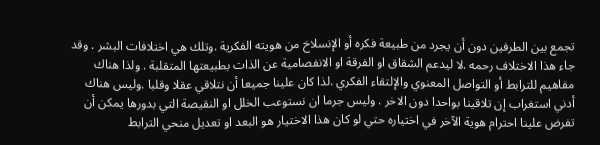تجمع بين الطرفين دون أن يجرد من طبيعة فكره أو الإنسلاخ من هويته الفكرية .وتلك هي اختلافات البشر . وقد جاء هذا الاختلاف رحمه .لا ليدعم الشقاق او الفرقة او الانفصامية عن الذات بطبيعتها المتقلبة . ولذا هناك مفاهيم للترابط أو التواصل المعنوي والإلتقاء الفكري .لذا كان علينا جميعا أن نتلاقي عقلا وقلبا .وليس هناك أدني استغراب إن تلاقينا بواحدا دون الاخر . وليس جرما ان نستوعب الخلل او النقيصة التي بدورها يمكن أن تفرض علينا احترام هوية الآخر في اختياره حتي لو كان هذا الاختيار هو البعد او تعديل منحي الترابط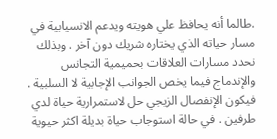.طالما أنه يحافظ علي هويته ويدعم الانسيابية في مسار حياته الذي يختاره شريك دون آخر . وبذلك نحدد مسارات العلاقات بحميمية التجانس والإندماج فيما يخص الجوانب الإجابية لا السلبية . فيكون الإنفصال الزيجي حل لاستمرارية حياة لدي طرفين . في حالة استوجاب حياة بديلة اكثر حيوية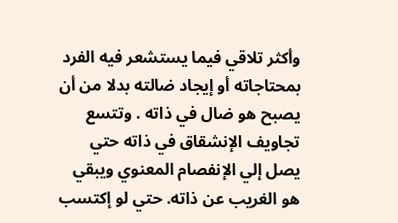وأكثر تلاقي فيما يستشعر فيه الفرد بمحتاجاته أو إيجاد ضالته بدلا من أن يصبح هو ضال في ذاته . وتتسع تجاويف الإنشقاق في ذاته حتي يصل إلي الإنفصام المعنوي ويبقي هو الغريب عن ذاته. حتي لو إكتسب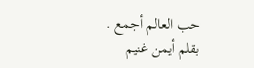حب العالم أجمع .
بقلم أيمن غنيم